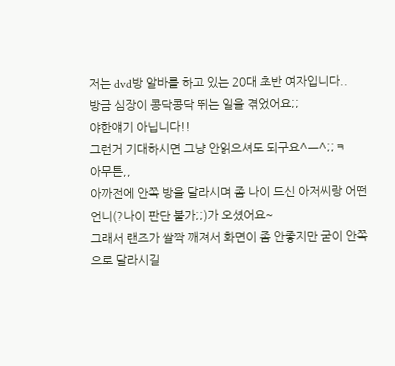저는 dvd방 알바를 하고 있는 20대 초반 여자입니다..
방금 심장이 콩닥콩닥 뛰는 일을 겪었어요;;
야한얘기 아닙니다!!
그런거 기대하시면 그냥 안읽으셔도 되구요^ㅡ^;;ㅋ
아무튼,,
아까전에 안쪽 방을 달라시며 좀 나이 드신 아저씨랑 어떤 언니(?나이 판단 불가;;)가 오셨어요~
그래서 랜즈가 쌀짝 깨져서 화면이 좀 안좋지만 굳이 안쪽으로 달라시길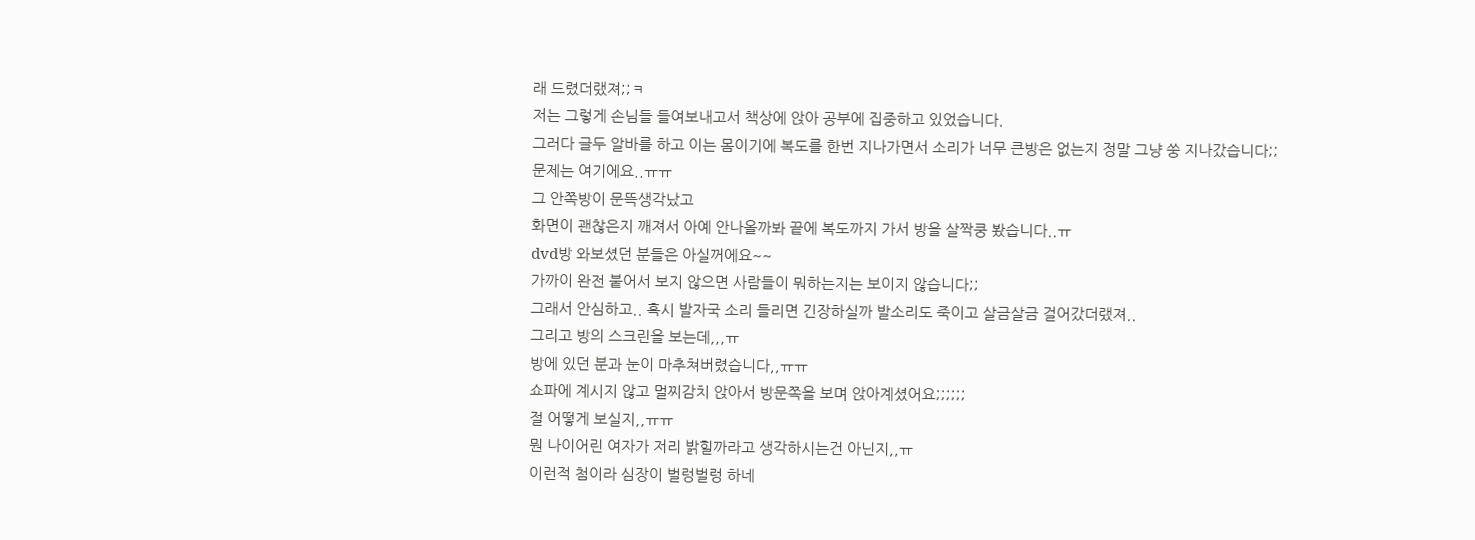래 드렸더랬져;;ㅋ
저는 그렇게 손님들 들여보내고서 책상에 앉아 공부에 집중하고 있었습니다.
그러다 글두 알바를 하고 이는 몸이기에 복도를 한번 지나가면서 소리가 너무 큰방은 없는지 정말 그냥 쑹 지나갔습니다;;
문제는 여기에요..ㅠㅠ
그 안쪽방이 문뜩생각났고
화면이 괜찮은지 깨져서 아예 안나올까봐 끝에 복도까지 가서 방을 살짝쿵 봤습니다..ㅠ
dvd방 와보셨던 분들은 아실꺼에요~~
가까이 완전 붙어서 보지 않으면 사람들이 뭐하는지는 보이지 않습니다;;
그래서 안심하고.. 혹시 발자국 소리 들리면 긴장하실까 발소리도 죽이고 살금살금 걸어갔더랬져..
그리고 방의 스크린을 보는데,,,ㅠ
방에 있던 분과 눈이 마추쳐버렸습니다,,ㅠㅠ
쇼파에 계시지 않고 멀찌감치 앉아서 방문쪽을 보며 앉아계셨어요;;;;;;
절 어떻게 보실지,,ㅠㅠ
뭔 나이어린 여자가 저리 밝힐까라고 생각하시는건 아닌지,,ㅠ
이런적 첨이라 심장이 벌렁벌렁 하네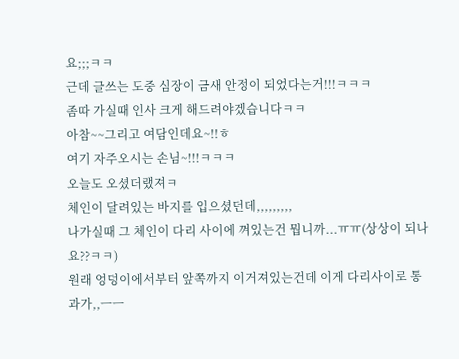요;;;ㅋㅋ
근데 글쓰는 도중 심장이 금새 안정이 되었다는거!!!ㅋㅋㅋ
좀따 가실때 인사 크게 해드려야겠습니다ㅋㅋ
아참~~그리고 여담인데요~!!ㅎ
여기 자주오시는 손님~!!!ㅋㅋㅋ
오늘도 오셨더랬져ㅋ
체인이 달려있는 바지를 입으셨던데,,,,,,,,,
나가실때 그 체인이 다리 사이에 껴있는건 뭡니까...ㅠㅠ(상상이 되나요??ㅋㅋ)
원래 엉덩이에서부터 앞쪽까지 이거져있는건데 이게 다리사이로 통과가,,ㅡㅡ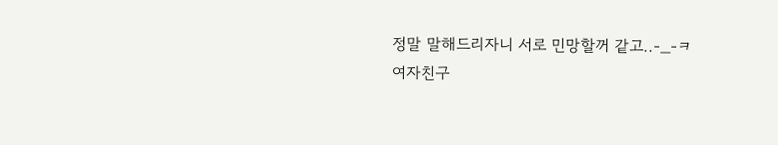정말 말해드리자니 서로 민망할꺼 같고..-_-ㅋ
여자친구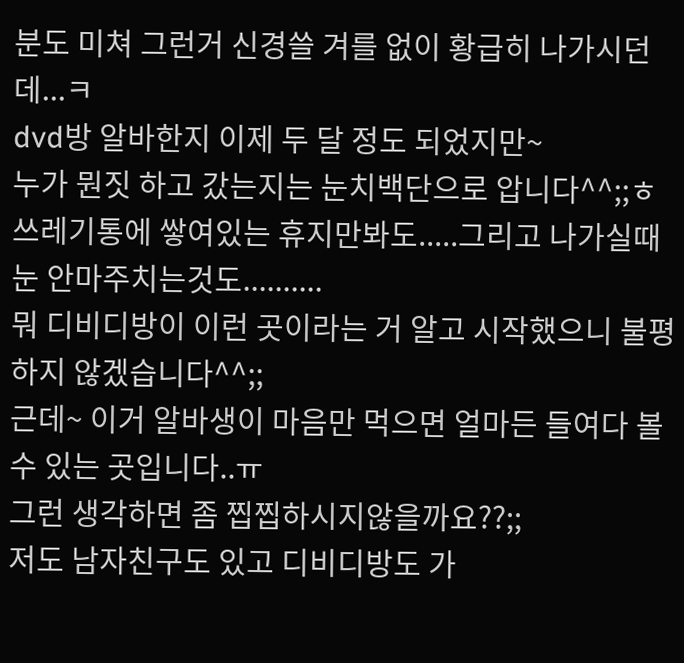분도 미쳐 그런거 신경쓸 겨를 없이 황급히 나가시던데...ㅋ
dvd방 알바한지 이제 두 달 정도 되었지만~
누가 뭔짓 하고 갔는지는 눈치백단으로 압니다^^;;ㅎ
쓰레기통에 쌓여있는 휴지만봐도.....그리고 나가실때 눈 안마주치는것도..........
뭐 디비디방이 이런 곳이라는 거 알고 시작했으니 불평하지 않겠습니다^^;;
근데~ 이거 알바생이 마음만 먹으면 얼마든 들여다 볼수 있는 곳입니다..ㅠ
그런 생각하면 좀 찝찝하시지않을까요??;;
저도 남자친구도 있고 디비디방도 가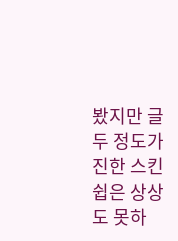봤지만 글두 정도가 진한 스킨쉽은 상상도 못하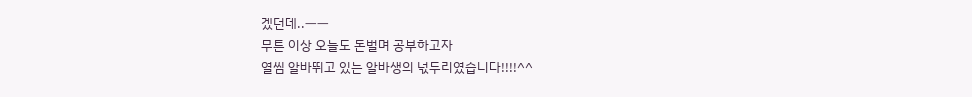겠던데..ㅡㅡ
무튼 이상 오늘도 돈벌며 공부하고자
열씸 알바뛰고 있는 알바생의 넋두리였습니다!!!!^^